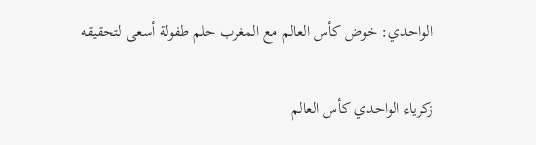الواحدي: خوض كأس العالم مع المغرب حلم طفولة أسعى لتحقيقه

زكرياء الواحدي كأس العالم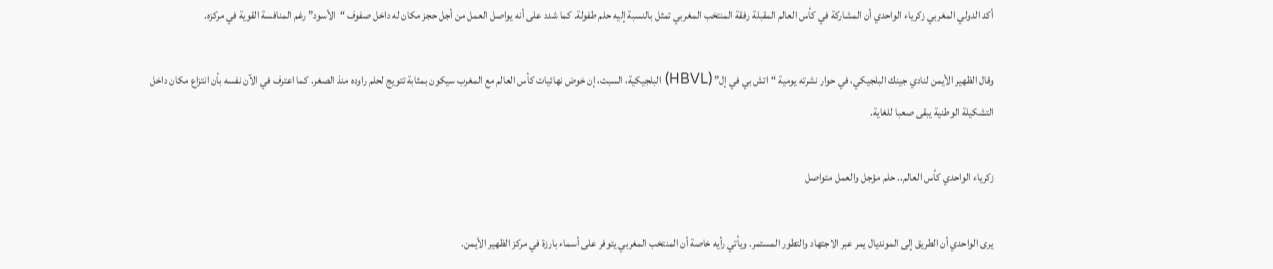أكد الدولي المغربي زكرياء الواحدي أن المشاركة في كأس العالم المقبلة رفقة المنتخب المغربي تمثل بالنسبة إليه حلم طفولة. كما شدد على أنه يواصل العمل من أجل حجز مكان له داخل صفوف “الأسود” رغم المنافسة القوية في مركزه.

وقال الظهير الأيمن لنادي جينك البلجيكي، في حوار نشرته يومية “اتش بي في إل” (HBVL) البلجيكية، السبت، إن خوض نهائيات كأس العالم مع المغرب سيكون بمثابة تتويج لحلم راوده منذ الصغر. كما اعترف في الآن نفسه بأن انتزاع مكان داخل التشكيلة الوطنية يبقى صعبا للغاية.

زكرياء الواحدي كأس العالم.. حلم مؤجل والعمل متواصل

يرى الواحدي أن الطريق إلى المونديال يمر عبر الاجتهاد والتطور المستمر. ويأتي رأيه خاصة أن المنتخب المغربي يتوفر على أسماء بارزة في مركز الظهير الأيمن.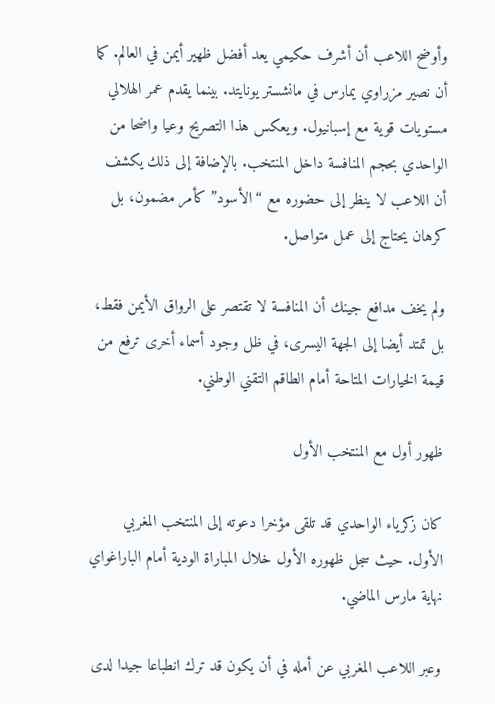وأوضح اللاعب أن أشرف حكيمي يعد أفضل ظهير أيمن في العالم. كما أن نصير مزراوي يمارس في مانشستر يونايتد. بينما يقدم عمر الهلالي مستويات قوية مع إسبانيول. ويعكس هذا التصريح وعيا واضحا من الواحدي بحجم المنافسة داخل المنتخب. بالإضافة إلى ذلك يكشف أن اللاعب لا ينظر إلى حضوره مع “الأسود” كأمر مضمون، بل كرهان يحتاج إلى عمل متواصل.

ولم يخف مدافع جينك أن المنافسة لا تقتصر على الرواق الأيمن فقط، بل تمتد أيضا إلى الجهة اليسرى، في ظل وجود أسماء أخرى ترفع من قيمة الخيارات المتاحة أمام الطاقم التقني الوطني.

ظهور أول مع المنتخب الأول

كان زكرياء الواحدي قد تلقى مؤخرا دعوته إلى المنتخب المغربي الأول. حيث سجل ظهوره الأول خلال المباراة الودية أمام الباراغواي نهاية مارس الماضي.

وعبر اللاعب المغربي عن أمله في أن يكون قد ترك انطباعا جيدا لدى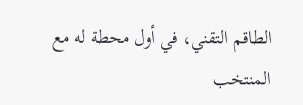الطاقم التقني، في أول محطة له مع المنتخب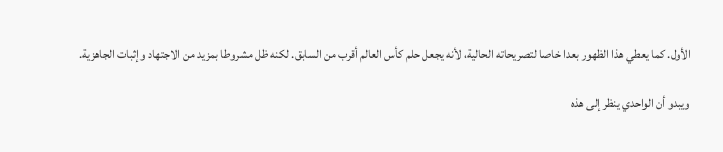الأول. كما يعطي هذا الظهور بعدا خاصا لتصريحاته الحالية، لأنه يجعل حلم كأس العالم أقرب من السابق. لكنه ظل مشروطا بمزيد من الاجتهاد وإثبات الجاهزية.

ويبدو أن الواحدي ينظر إلى هذه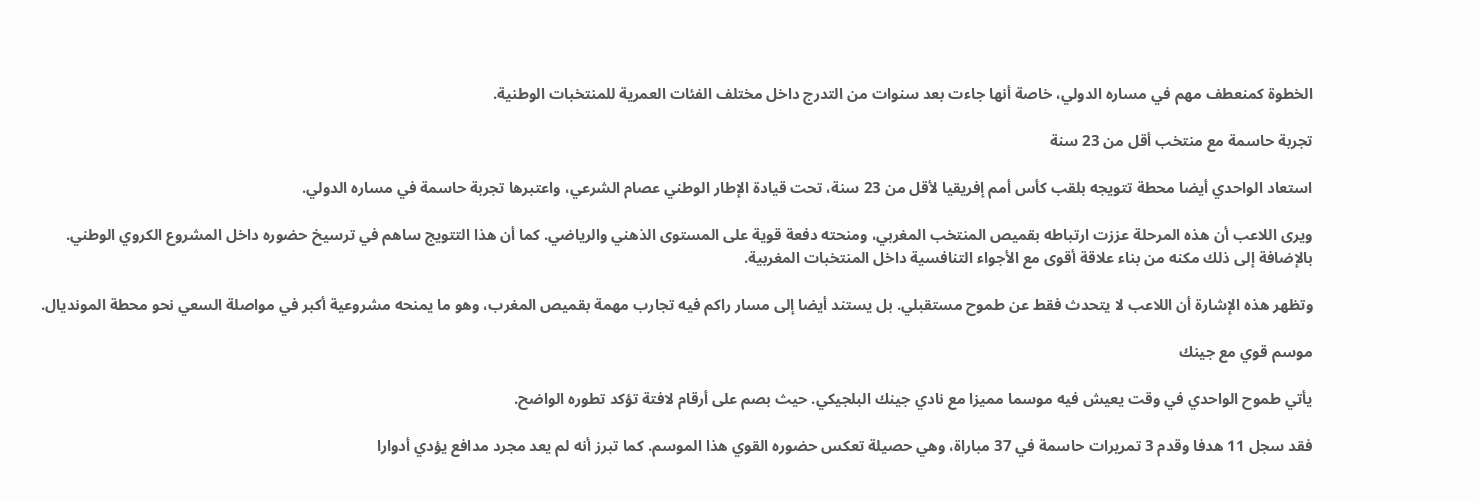الخطوة كمنعطف مهم في مساره الدولي، خاصة أنها جاءت بعد سنوات من التدرج داخل مختلف الفئات العمرية للمنتخبات الوطنية.

تجربة حاسمة مع منتخب أقل من 23 سنة

استعاد الواحدي أيضا محطة تتويجه بلقب كأس أمم إفريقيا لأقل من 23 سنة، تحت قيادة الإطار الوطني عصام الشرعي، واعتبرها تجربة حاسمة في مساره الدولي.

ويرى اللاعب أن هذه المرحلة عززت ارتباطه بقميص المنتخب المغربي، ومنحته دفعة قوية على المستوى الذهني والرياضي. كما أن هذا التتويج ساهم في ترسيخ حضوره داخل المشروع الكروي الوطني. بالإضافة إلى ذلك مكنه من بناء علاقة أقوى مع الأجواء التنافسية داخل المنتخبات المغربية.

وتظهر هذه الإشارة أن اللاعب لا يتحدث فقط عن طموح مستقبلي. بل يستند أيضا إلى مسار راكم فيه تجارب مهمة بقميص المغرب، وهو ما يمنحه مشروعية أكبر في مواصلة السعي نحو محطة المونديال.

موسم قوي مع جينك

يأتي طموح الواحدي في وقت يعيش فيه موسما مميزا مع نادي جينك البلجيكي. حيث بصم على أرقام لافتة تؤكد تطوره الواضح.

فقد سجل 11 هدفا وقدم 3 تمريرات حاسمة في 37 مباراة، وهي حصيلة تعكس حضوره القوي هذا الموسم. كما تبرز أنه لم يعد مجرد مدافع يؤدي أدوارا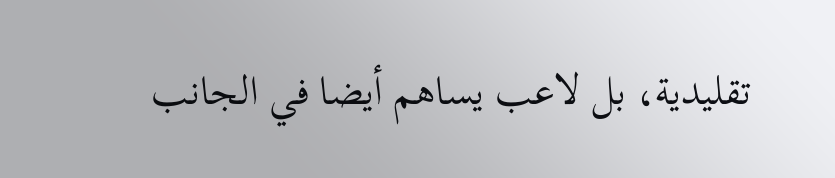تقليدية، بل لاعب يساهم أيضا في الجانب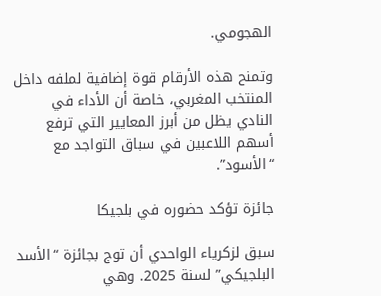الهجومي.

وتمنح هذه الأرقام قوة إضافية لملفه داخل المنتخب المغربي، خاصة أن الأداء في النادي يظل من أبرز المعايير التي ترفع أسهم اللاعبين في سباق التواجد مع “الأسود”.

جائزة تؤكد حضوره في بلجيكا

سبق لزكرياء الواحدي أن توج بجائزة “الأسد البلجيكي” لسنة 2025. وهي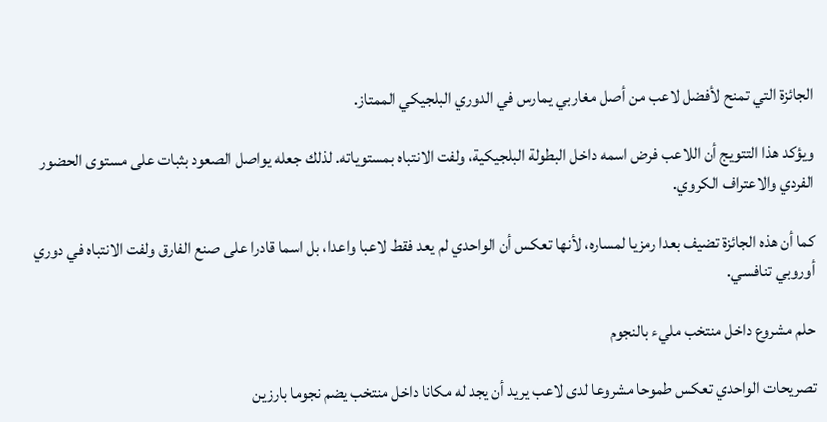الجائزة التي تمنح لأفضل لاعب من أصل مغاربي يمارس في الدوري البلجيكي الممتاز.

ويؤكد هذا التتويج أن اللاعب فرض اسمه داخل البطولة البلجيكية، ولفت الانتباه بمستوياته. لذلك جعله يواصل الصعود بثبات على مستوى الحضور الفردي والاعتراف الكروي.

كما أن هذه الجائزة تضيف بعدا رمزيا لمساره، لأنها تعكس أن الواحدي لم يعد فقط لاعبا واعدا، بل اسما قادرا على صنع الفارق ولفت الانتباه في دوري أوروبي تنافسي.

حلم مشروع داخل منتخب مليء بالنجوم

تصريحات الواحدي تعكس طموحا مشروعا لدى لاعب يريد أن يجد له مكانا داخل منتخب يضم نجوما بارزين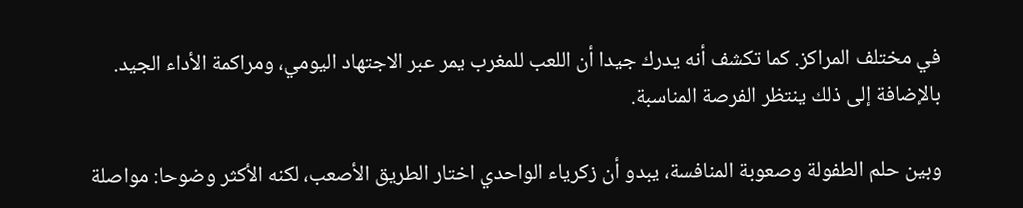في مختلف المراكز. كما تكشف أنه يدرك جيدا أن اللعب للمغرب يمر عبر الاجتهاد اليومي، ومراكمة الأداء الجيد. بالإضافة إلى ذلك ينتظر الفرصة المناسبة.

وبين حلم الطفولة وصعوبة المنافسة، يبدو أن زكرياء الواحدي اختار الطريق الأصعب، لكنه الأكثر وضوحا: مواصلة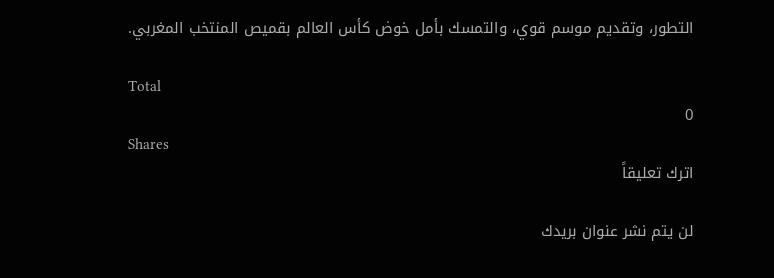التطور، وتقديم موسم قوي، والتمسك بأمل خوض كأس العالم بقميص المنتخب المغربي.

Total
0
Shares
اترك تعليقاً

لن يتم نشر عنوان بريدك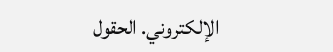الإلكتروني. الحقول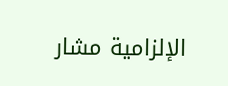الإلزامية مشار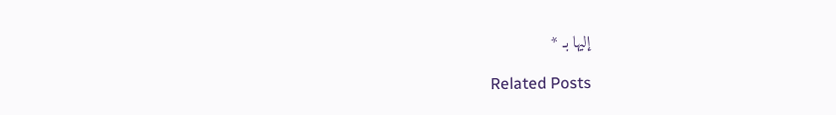إليها بـ *

Related Posts